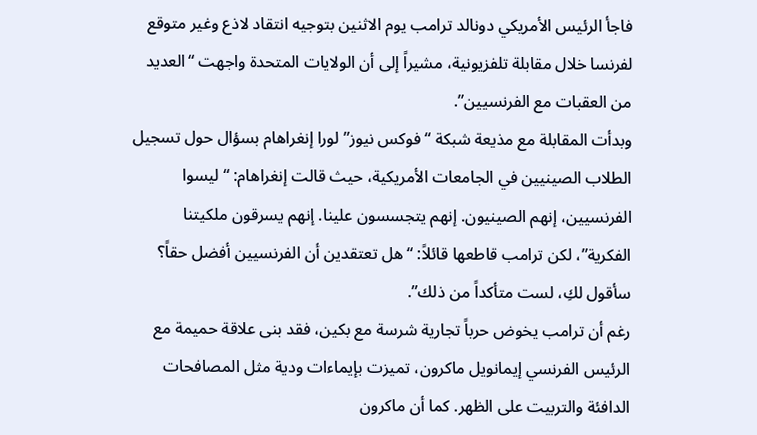فاجأ الرئيس الأمريكي دونالد ترامب يوم الاثنين بتوجيه انتقاد لاذع وغير متوقع لفرنسا خلال مقابلة تلفزيونية، مشيراً إلى أن الولايات المتحدة واجهت “العديد من العقبات مع الفرنسيين”.
وبدأت المقابلة مع مذيعة شبكة “فوكس نيوز” لورا إنغراهام بسؤال حول تسجيل الطلاب الصينيين في الجامعات الأمريكية، حيث قالت إنغراهام: “ليسوا الفرنسيين، إنهم الصينيون. إنهم يتجسسون علينا. إنهم يسرقون ملكيتنا الفكرية”، لكن ترامب قاطعها قائلاً: “هل تعتقدين أن الفرنسيين أفضل حقاً؟ سأقول لكِ، لست متأكداً من ذلك”.
رغم أن ترامب يخوض حرباً تجارية شرسة مع بكين، فقد بنى علاقة حميمة مع الرئيس الفرنسي إيمانويل ماكرون، تميزت بإيماءات ودية مثل المصافحات الدافئة والتربيت على الظهر. كما أن ماكرون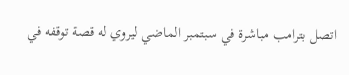اتصل بترامب مباشرة في سبتمبر الماضي ليروي له قصة توقفه في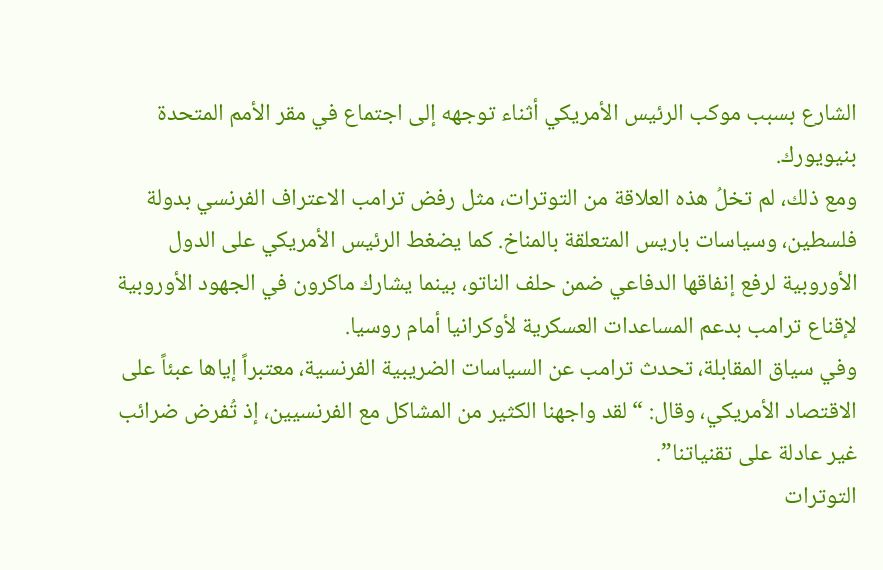الشارع بسبب موكب الرئيس الأمريكي أثناء توجهه إلى اجتماع في مقر الأمم المتحدة بنيويورك.
ومع ذلك، لم تخلُ هذه العلاقة من التوترات، مثل رفض ترامب الاعتراف الفرنسي بدولة فلسطين، وسياسات باريس المتعلقة بالمناخ. كما يضغط الرئيس الأمريكي على الدول الأوروبية لرفع إنفاقها الدفاعي ضمن حلف الناتو، بينما يشارك ماكرون في الجهود الأوروبية لإقناع ترامب بدعم المساعدات العسكرية لأوكرانيا أمام روسيا.
وفي سياق المقابلة، تحدث ترامب عن السياسات الضريبية الفرنسية، معتبراً إياها عبئاً على الاقتصاد الأمريكي، وقال: “لقد واجهنا الكثير من المشاكل مع الفرنسيين، إذ تُفرض ضرائب غير عادلة على تقنياتنا”.
التوترات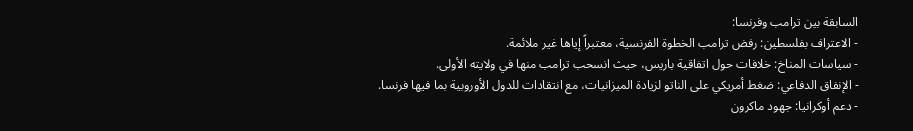السابقة بين ترامب وفرنسا:
- الاعتراف بفلسطين: رفض ترامب الخطوة الفرنسية، معتبراً إياها غير ملائمة.
- سياسات المناخ: خلافات حول اتفاقية باريس، حيث انسحب ترامب منها في ولايته الأولى.
- الإنفاق الدفاعي: ضغط أمريكي على الناتو لزيادة الميزانيات، مع انتقادات للدول الأوروبية بما فيها فرنسا.
- دعم أوكرانيا: جهود ماكرون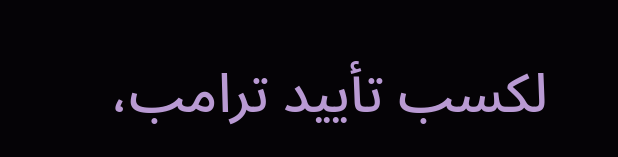لكسب تأييد ترامب،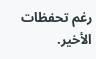رغم تحفظات الأخير.